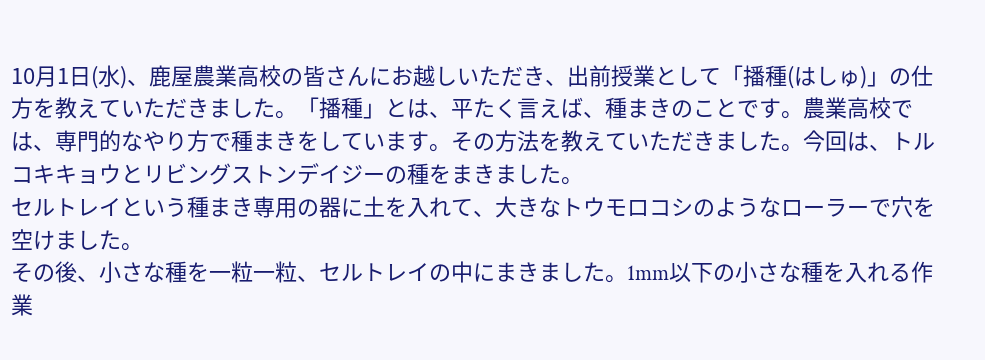10月1日(水)、鹿屋農業高校の皆さんにお越しいただき、出前授業として「播種(はしゅ)」の仕方を教えていただきました。「播種」とは、平たく言えば、種まきのことです。農業高校では、専門的なやり方で種まきをしています。その方法を教えていただきました。今回は、トルコキキョウとリビングストンデイジーの種をまきました。
セルトレイという種まき専用の器に土を入れて、大きなトウモロコシのようなローラーで穴を空けました。
その後、小さな種を一粒一粒、セルトレイの中にまきました。1mm以下の小さな種を入れる作業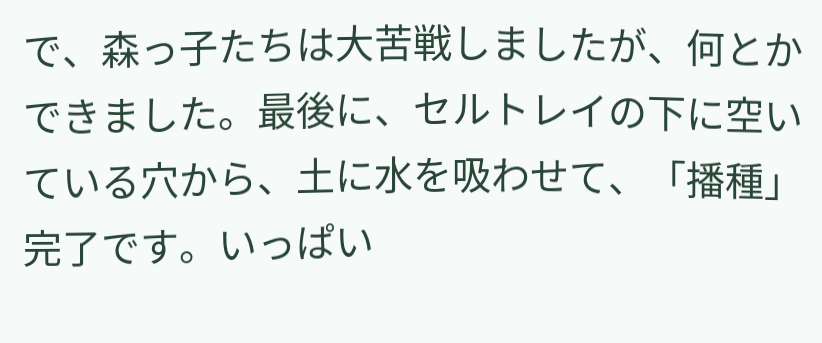で、森っ子たちは大苦戦しましたが、何とかできました。最後に、セルトレイの下に空いている穴から、土に水を吸わせて、「播種」完了です。いっぱい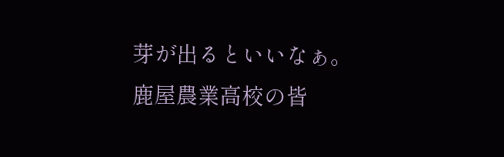芽が出るといいなぁ。
鹿屋農業高校の皆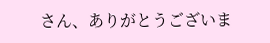さん、ありがとうございま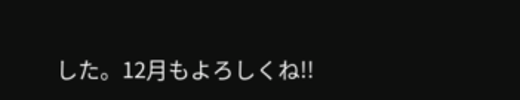した。12月もよろしくね!!